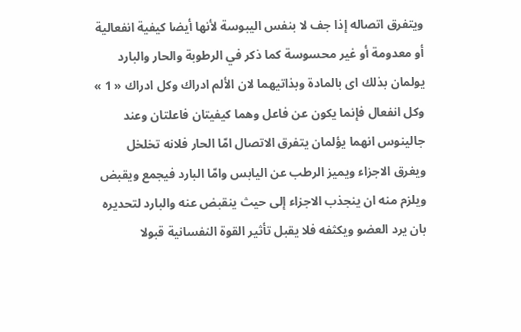ويتفرق اتصاله إذا جف لا بنفس اليبوسة لأنها أيضا كيفية انفعالية أو معدومة أو غير محسوسة كما ذكر في الرطوبة والحار والبارد يولمان بذلك اى بالمادة وبذاتيهما لان الألم ادراك وكل ادراك « 1 » وكل انفعال فإنما يكون عن فاعل وهما كيفيتان فاعلتان وعند جالينوس انهما يؤلمان يتفرق الاتصال امّا الحار فلانه تخلخل ويغرق الاجزاء ويميز الرطب عن اليابس وامّا البارد فيجمع ويقبض ويلزم منه ان ينجذب الاجزاء إلى حيث ينقبض عنه والبارد لتحديره بان يرد العضو ويكثفه فلا يقبل تأثير القوة النفسانية قبولا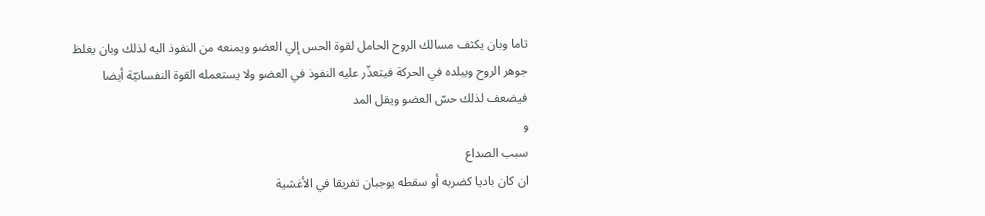تاما وبان يكثف مسالك الروح الحامل لقوة الحس إلي العضو ويمنعه من النفوذ اليه لذلك وبان يغلظ جوهر الروح ويبلده في الحركة فيتعذّر عليه النفوذ في العضو ولا يستعمله القوة النفسانيّة أيضا فيضعف لذلك حسّ العضو ويقل المد
و
سبب الصداع
ان كان باديا كضربه أو سقطه يوجبان تفريقا في الأغشية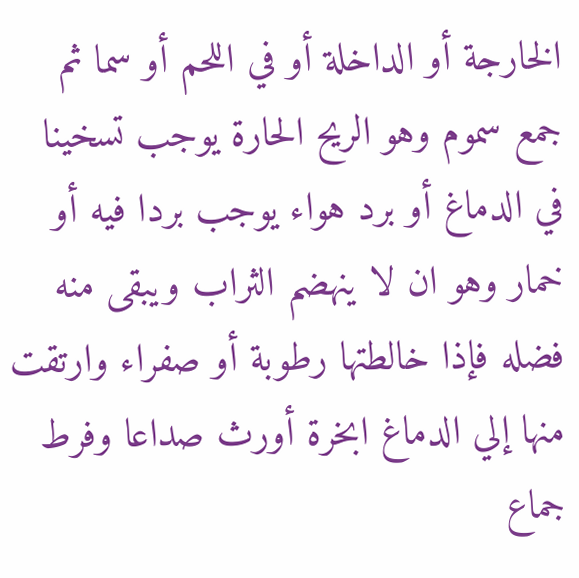الخارجة أو الداخلة أو في اللحم أو سما ثم جمع سموم وهو الريح الحارة يوجب تسخينا في الدماغ أو برد هواء يوجب بردا فيه أو خمار وهو ان لا ينهضم الثراب ويبقى منه فضله فإذا خالطتها رطوبة أو صفراء وارتقت منها إلي الدماغ ابخرة أورث صداعا وفرط جماع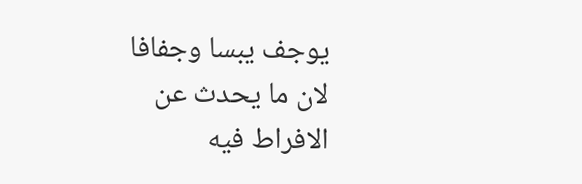يوجف يبسا وجفافا لان ما يحدث عن الافراط فيه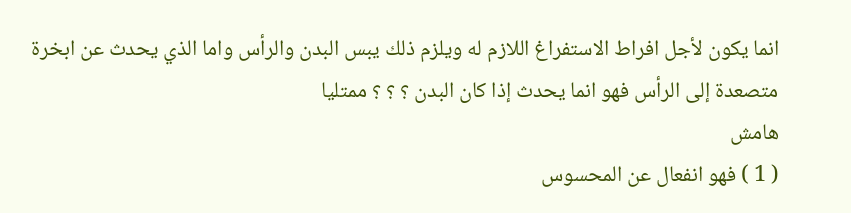انما يكون لأجل افراط الاستفراغ اللازم له ويلزم ذلك يبس البدن والرأس واما الذي يحدث عن ابخرة متصعدة إلى الرأس فهو انما يحدث إذا كان البدن ؟ ؟ ؟ ممتليا
هامش
( 1 ) فهو انفعال عن المحسوس